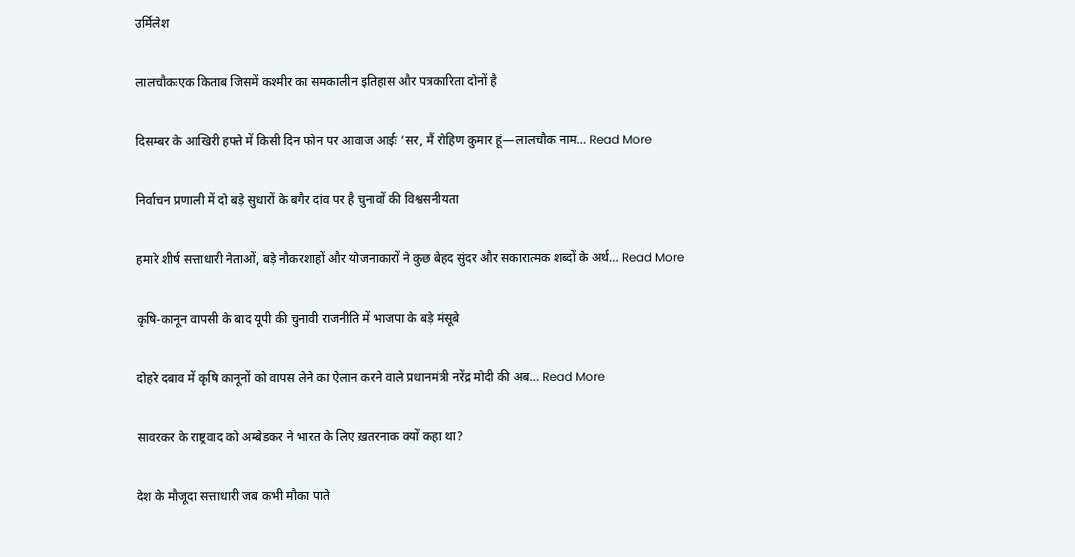उर्मिलेश

लालचौकःएक किताब जिसमें कश्मीर का समकालीन इतिहास और पत्रकारिता दोनों है

दिसम्बर के आखिरी हफ्ते में किसी दिन फोन पर आवाज आईः ‘सर, मैं रोहिण कुमार हूं—लालचौक नाम… Read More

निर्वाचन प्रणाली में दो बड़े सुधारों के बगैर दांव पर है चुनावों की विश्वसनीयता

हमारे शीर्ष सत्ताधारी नेताओं, बड़े नौकरशाहों और योजनाकारों ने कुछ बेहद सुंदर और सकारात्मक शब्दों के अर्थ… Read More

कृषि-कानून वापसी के बाद यूपी की चुनावी राजनीति में भाजपा के बड़े मंसूबे

दोहरे दबाव में कृषि कानूनों को वापस लेने का ऐलान करने वाले प्रधानमंत्री नरेंद्र मोदी की अब… Read More

सावरकर के राष्ट्रवाद को अम्बेडकर ने भारत के लिए ख़तरनाक क्यों कहा था?

देश के मौजूदा सत्ताधारी जब कभी मौका पाते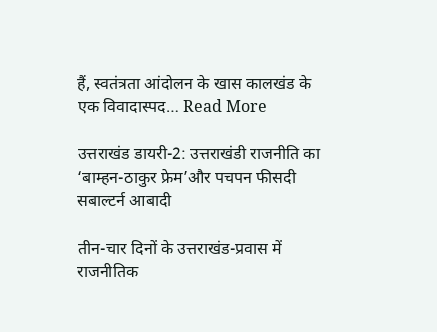हैं, स्वतंत्रता आंदोलन के खास कालखंड के एक विवादास्पद… Read More

उत्तराखंड डायरी-2: उत्तराखंडी राजनीति का ‘बाम्हन-ठाकुर फ्रेम’और पचपन फीसदी सबाल्टर्न आबादी

तीन-चार दिनों के उत्तराखंड-प्रवास में राजनीतिक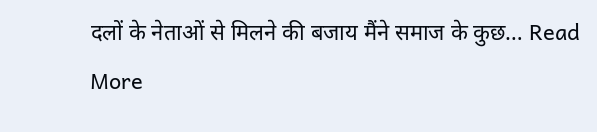दलों के नेताओं से मिलने की बजाय मैंने समाज के कुछ… Read More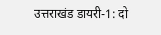उत्तराखंड डायरी-1: दो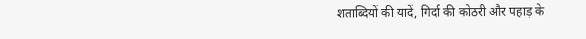शताब्दियों की यादें, गिर्दा की कोठरी और पहाड़ के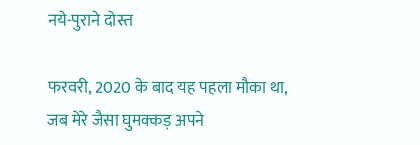नये-पुराने दोस्त

फरवरी, 2020 के बाद यह पहला मौका था, जब मेरे जैसा घुमक्कड़ अपने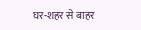घर-शहर से बाहर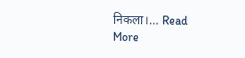निकला।… Read More